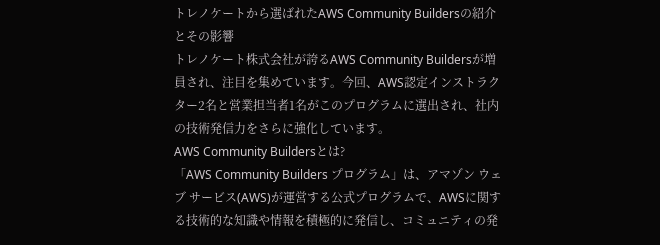トレノケートから選ばれたAWS Community Buildersの紹介とその影響
トレノケート株式会社が誇るAWS Community Buildersが増員され、注目を集めています。今回、AWS認定インストラクター2名と営業担当者1名がこのプログラムに選出され、社内の技術発信力をさらに強化しています。
AWS Community Buildersとは?
「AWS Community Builders プログラム」は、アマゾン ウェブ サービス(AWS)が運営する公式プログラムで、AWSに関する技術的な知識や情報を積極的に発信し、コミュニティの発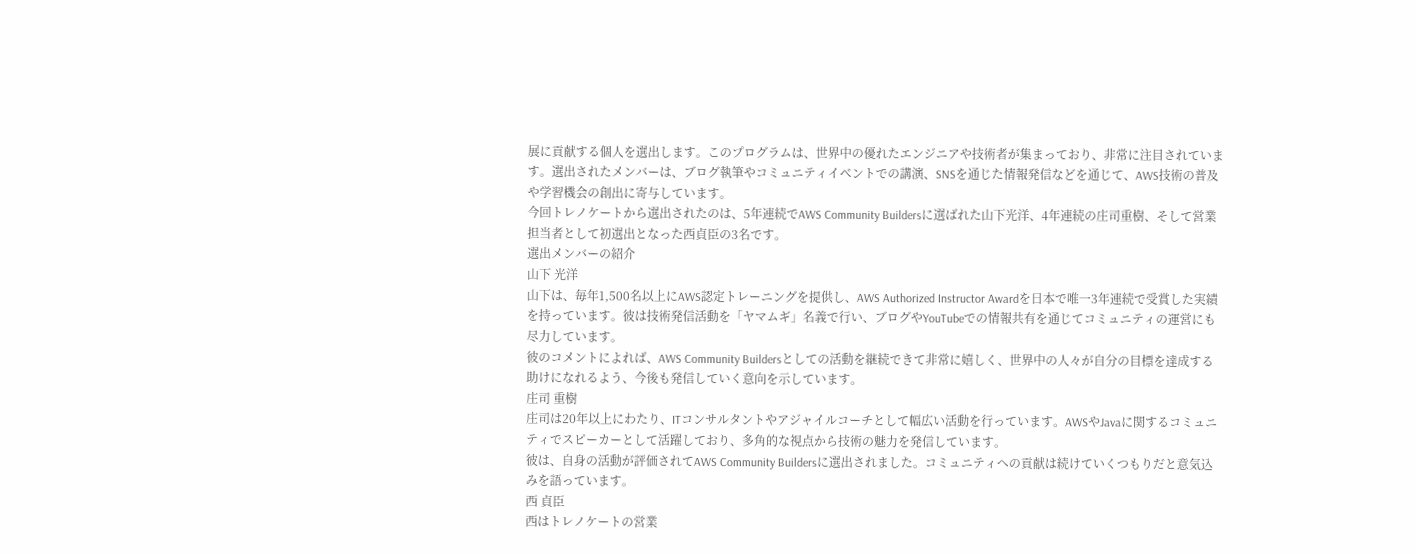展に貢献する個人を選出します。このプログラムは、世界中の優れたエンジニアや技術者が集まっており、非常に注目されています。選出されたメンバーは、ブログ執筆やコミュニティイベントでの講演、SNSを通じた情報発信などを通じて、AWS技術の普及や学習機会の創出に寄与しています。
今回トレノケートから選出されたのは、5年連続でAWS Community Buildersに選ばれた山下光洋、4年連続の庄司重樹、そして営業担当者として初選出となった西貞臣の3名です。
選出メンバーの紹介
山下 光洋
山下は、毎年1,500名以上にAWS認定トレーニングを提供し、AWS Authorized Instructor Awardを日本で唯一3年連続で受賞した実績を持っています。彼は技術発信活動を「ヤマムギ」名義で行い、ブログやYouTubeでの情報共有を通じてコミュニティの運営にも尽力しています。
彼のコメントによれば、AWS Community Buildersとしての活動を継続できて非常に嬉しく、世界中の人々が自分の目標を達成する助けになれるよう、今後も発信していく意向を示しています。
庄司 重樹
庄司は20年以上にわたり、ITコンサルタントやアジャイルコーチとして幅広い活動を行っています。AWSやJavaに関するコミュニティでスピーカーとして活躍しており、多角的な視点から技術の魅力を発信しています。
彼は、自身の活動が評価されてAWS Community Buildersに選出されました。コミュニティへの貢献は続けていくつもりだと意気込みを語っています。
西 貞臣
西はトレノケートの営業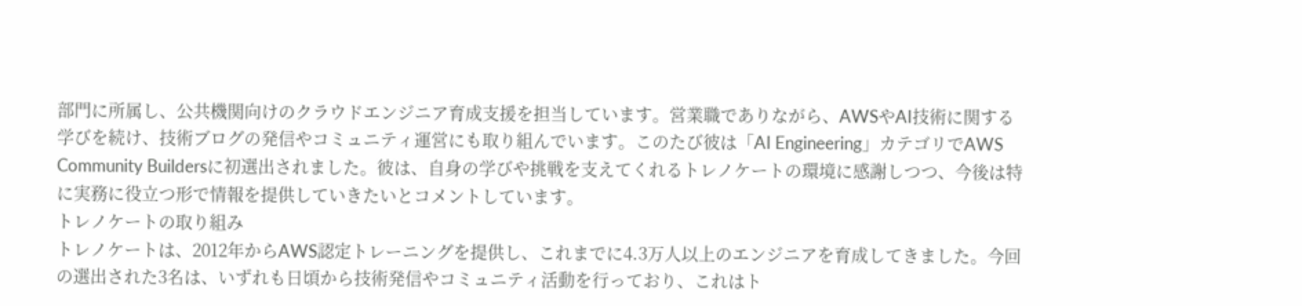部門に所属し、公共機関向けのクラウドエンジニア育成支援を担当しています。営業職でありながら、AWSやAI技術に関する学びを続け、技術ブログの発信やコミュニティ運営にも取り組んでいます。このたび彼は「AI Engineering」カテゴリでAWS Community Buildersに初選出されました。彼は、自身の学びや挑戦を支えてくれるトレノケートの環境に感謝しつつ、今後は特に実務に役立つ形で情報を提供していきたいとコメントしています。
トレノケートの取り組み
トレノケートは、2012年からAWS認定トレーニングを提供し、これまでに4.3万人以上のエンジニアを育成してきました。今回の選出された3名は、いずれも日頃から技術発信やコミュニティ活動を行っており、これはト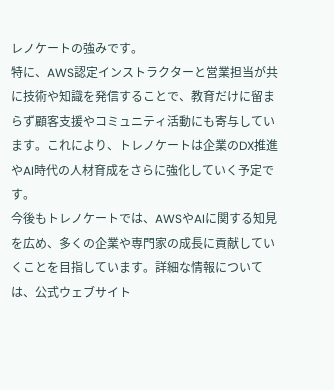レノケートの強みです。
特に、AWS認定インストラクターと営業担当が共に技術や知識を発信することで、教育だけに留まらず顧客支援やコミュニティ活動にも寄与しています。これにより、トレノケートは企業のDX推進やAI時代の人材育成をさらに強化していく予定です。
今後もトレノケートでは、AWSやAIに関する知見を広め、多くの企業や専門家の成長に貢献していくことを目指しています。詳細な情報については、公式ウェブサイト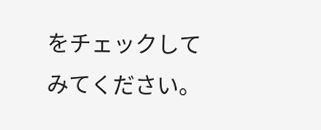をチェックしてみてください。